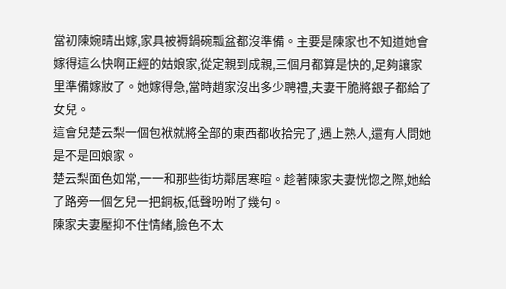當初陳婉晴出嫁,家具被褥鍋碗瓢盆都沒準備。主要是陳家也不知道她會嫁得這么快啊正經的姑娘家,從定親到成親,三個月都算是快的,足夠讓家里準備嫁妝了。她嫁得急,當時趙家沒出多少聘禮,夫妻干脆將銀子都給了女兒。
這會兒楚云梨一個包袱就將全部的東西都收拾完了,遇上熟人,還有人問她是不是回娘家。
楚云梨面色如常,一一和那些街坊鄰居寒暄。趁著陳家夫妻恍惚之際,她給了路旁一個乞兒一把銅板,低聲吩咐了幾句。
陳家夫妻壓抑不住情緒,臉色不太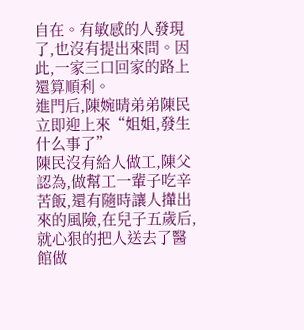自在。有敏感的人發現了,也沒有提出來問。因此,一家三口回家的路上還算順利。
進門后,陳婉晴弟弟陳民立即迎上來“姐姐,發生什么事了”
陳民沒有給人做工,陳父認為,做幫工一輩子吃辛苦飯,還有隨時讓人攆出來的風險,在兒子五歲后,就心狠的把人送去了醫館做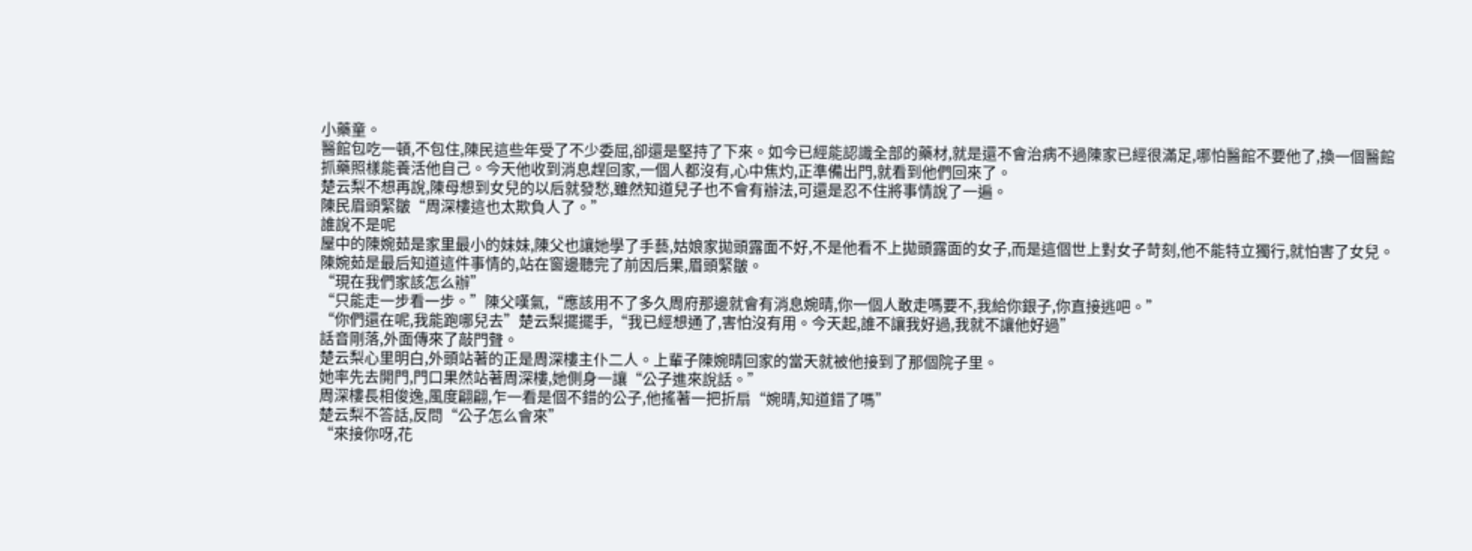小藥童。
醫館包吃一頓,不包住,陳民這些年受了不少委屈,卻還是堅持了下來。如今已經能認識全部的藥材,就是還不會治病不過陳家已經很滿足,哪怕醫館不要他了,換一個醫館抓藥照樣能養活他自己。今天他收到消息趕回家,一個人都沒有,心中焦灼,正準備出門,就看到他們回來了。
楚云梨不想再說,陳母想到女兒的以后就發愁,雖然知道兒子也不會有辦法,可還是忍不住將事情說了一遍。
陳民眉頭緊皺“周深樓這也太欺負人了。”
誰說不是呢
屋中的陳婉茹是家里最小的妹妹,陳父也讓她學了手藝,姑娘家拋頭露面不好,不是他看不上拋頭露面的女子,而是這個世上對女子苛刻,他不能特立獨行,就怕害了女兒。
陳婉茹是最后知道這件事情的,站在窗邊聽完了前因后果,眉頭緊皺。
“現在我們家該怎么辦”
“只能走一步看一步。”陳父嘆氣,“應該用不了多久周府那邊就會有消息婉晴,你一個人敢走嗎要不,我給你銀子,你直接逃吧。”
“你們還在呢,我能跑哪兒去”楚云梨擺擺手,“我已經想通了,害怕沒有用。今天起,誰不讓我好過,我就不讓他好過”
話音剛落,外面傳來了敲門聲。
楚云梨心里明白,外頭站著的正是周深樓主仆二人。上輩子陳婉晴回家的當天就被他接到了那個院子里。
她率先去開門,門口果然站著周深樓,她側身一讓“公子進來說話。”
周深樓長相俊逸,風度翩翩,乍一看是個不錯的公子,他搖著一把折扇“婉晴,知道錯了嗎”
楚云梨不答話,反問“公子怎么會來”
“來接你呀,花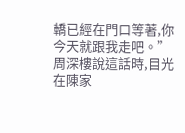轎已經在門口等著,你今天就跟我走吧。”周深樓說這話時,目光在陳家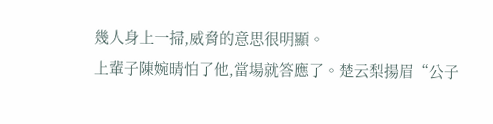幾人身上一掃,威脅的意思很明顯。
上輩子陳婉晴怕了他,當場就答應了。楚云梨揚眉“公子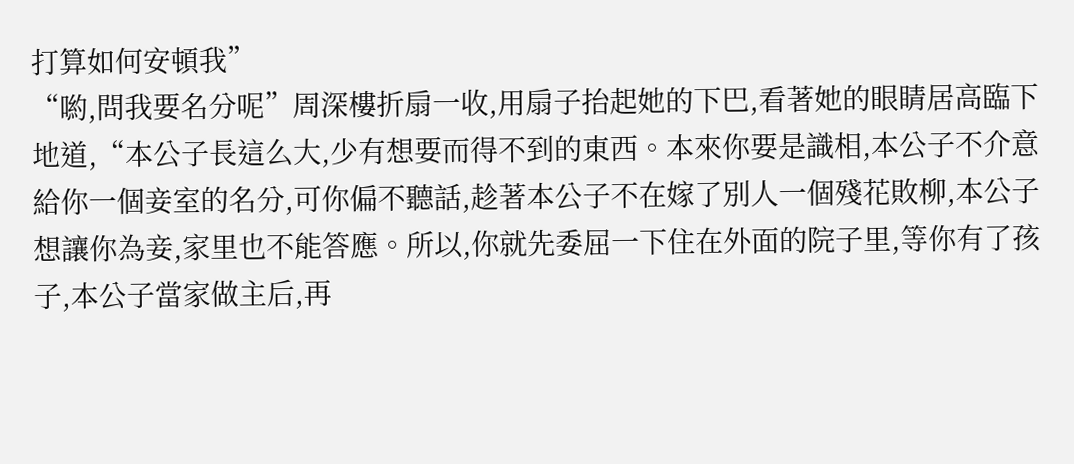打算如何安頓我”
“喲,問我要名分呢”周深樓折扇一收,用扇子抬起她的下巴,看著她的眼睛居高臨下地道,“本公子長這么大,少有想要而得不到的東西。本來你要是識相,本公子不介意給你一個妾室的名分,可你偏不聽話,趁著本公子不在嫁了別人一個殘花敗柳,本公子想讓你為妾,家里也不能答應。所以,你就先委屈一下住在外面的院子里,等你有了孩子,本公子當家做主后,再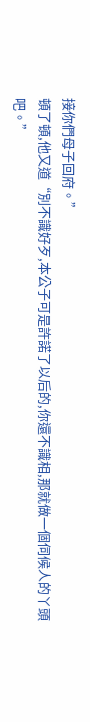接你們母子回府。”
頓了頓,他又道“別不識好歹,本公子可是許諾了以后的,你還不識相,那就做一個伺候人的丫頭吧。”